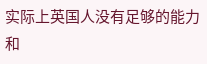实际上英国人没有足够的能力和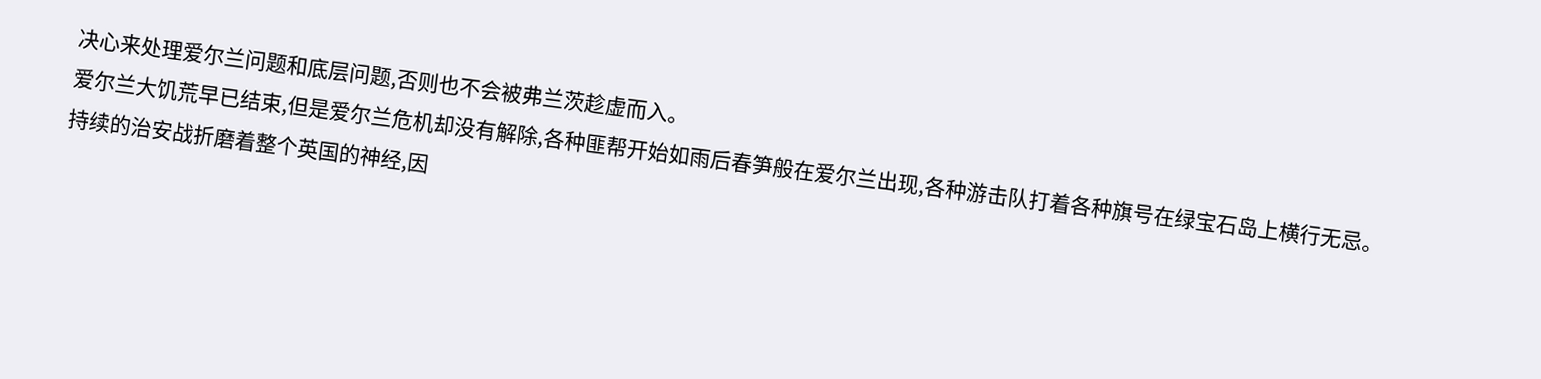决心来处理爱尔兰问题和底层问题,否则也不会被弗兰茨趁虚而入。
爱尔兰大饥荒早已结束,但是爱尔兰危机却没有解除,各种匪帮开始如雨后春笋般在爱尔兰出现,各种游击队打着各种旗号在绿宝石岛上横行无忌。
持续的治安战折磨着整个英国的神经,因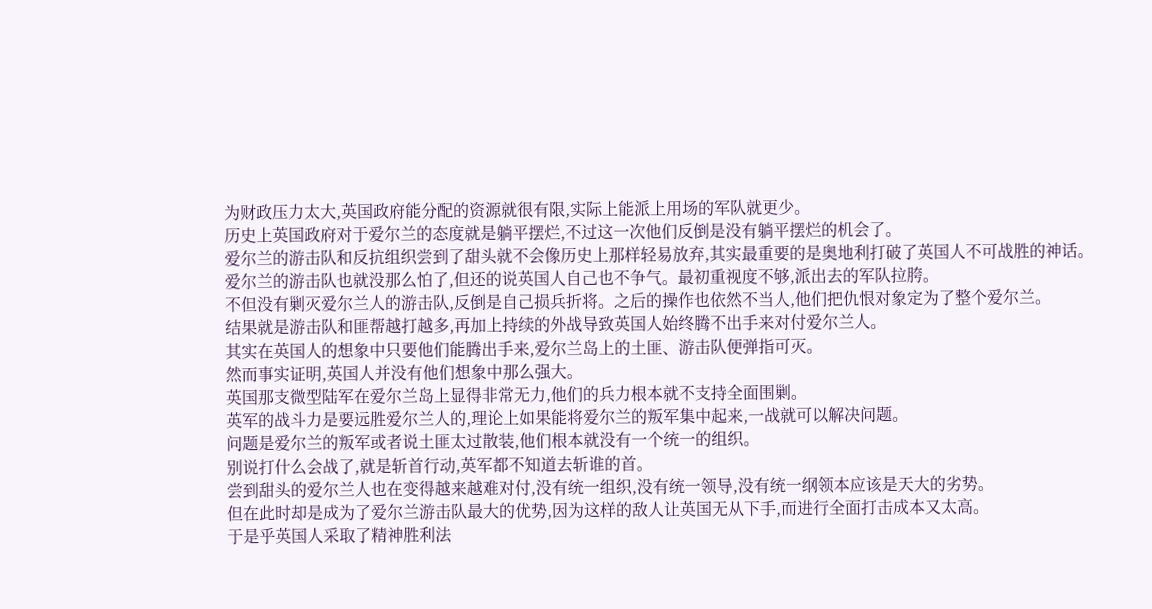为财政压力太大,英国政府能分配的资源就很有限,实际上能派上用场的军队就更少。
历史上英国政府对于爱尔兰的态度就是躺平摆烂,不过这一次他们反倒是没有躺平摆烂的机会了。
爱尔兰的游击队和反抗组织尝到了甜头就不会像历史上那样轻易放弃,其实最重要的是奥地利打破了英国人不可战胜的神话。
爱尔兰的游击队也就没那么怕了,但还的说英国人自己也不争气。最初重视度不够,派出去的军队拉胯。
不但没有剿灭爱尔兰人的游击队,反倒是自己损兵折将。之后的操作也依然不当人,他们把仇恨对象定为了整个爱尔兰。
结果就是游击队和匪帮越打越多,再加上持续的外战导致英国人始终腾不出手来对付爱尔兰人。
其实在英国人的想象中只要他们能腾出手来,爱尔兰岛上的土匪、游击队便弹指可灭。
然而事实证明,英国人并没有他们想象中那么强大。
英国那支微型陆军在爱尔兰岛上显得非常无力,他们的兵力根本就不支持全面围剿。
英军的战斗力是要远胜爱尔兰人的,理论上如果能将爱尔兰的叛军集中起来,一战就可以解决问题。
问题是爱尔兰的叛军或者说土匪太过散装,他们根本就没有一个统一的组织。
别说打什么会战了,就是斩首行动,英军都不知道去斩谁的首。
尝到甜头的爱尔兰人也在变得越来越难对付,没有统一组织,没有统一领导,没有统一纲领本应该是天大的劣势。
但在此时却是成为了爱尔兰游击队最大的优势,因为这样的敌人让英国无从下手,而进行全面打击成本又太高。
于是乎英国人采取了精神胜利法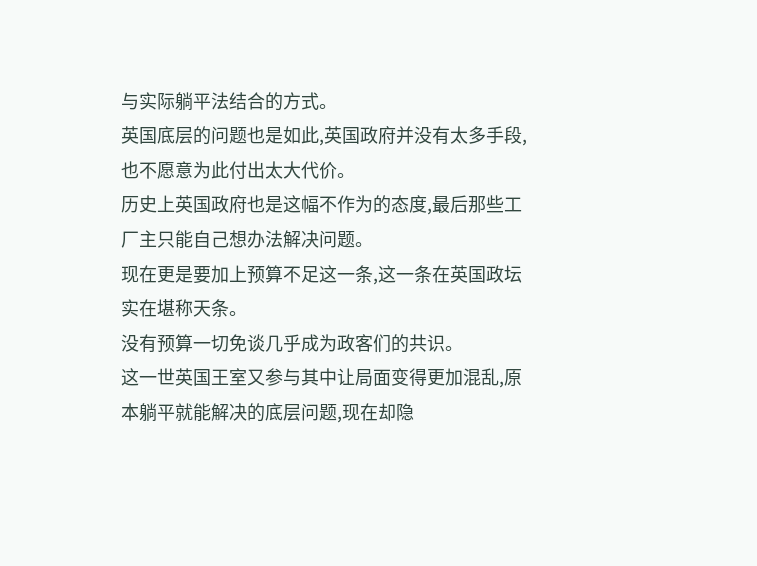与实际躺平法结合的方式。
英国底层的问题也是如此,英国政府并没有太多手段,也不愿意为此付出太大代价。
历史上英国政府也是这幅不作为的态度,最后那些工厂主只能自己想办法解决问题。
现在更是要加上预算不足这一条,这一条在英国政坛实在堪称天条。
没有预算一切免谈几乎成为政客们的共识。
这一世英国王室又参与其中让局面变得更加混乱,原本躺平就能解决的底层问题,现在却隐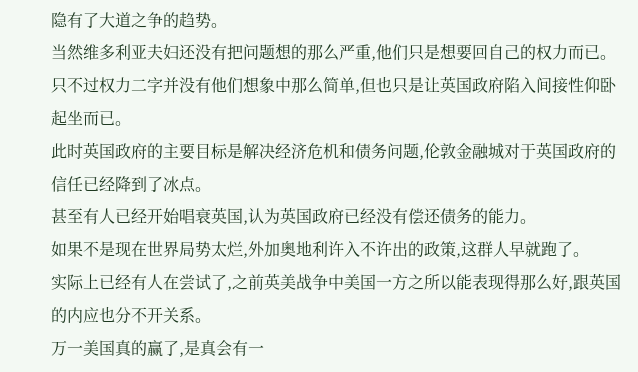隐有了大道之争的趋势。
当然维多利亚夫妇还没有把问题想的那么严重,他们只是想要回自己的权力而已。
只不过权力二字并没有他们想象中那么简单,但也只是让英国政府陷入间接性仰卧起坐而已。
此时英国政府的主要目标是解决经济危机和债务问题,伦敦金融城对于英国政府的信任已经降到了冰点。
甚至有人已经开始唱衰英国,认为英国政府已经没有偿还债务的能力。
如果不是现在世界局势太烂,外加奥地利许入不许出的政策,这群人早就跑了。
实际上已经有人在尝试了,之前英美战争中美国一方之所以能表现得那么好,跟英国的内应也分不开关系。
万一美国真的赢了,是真会有一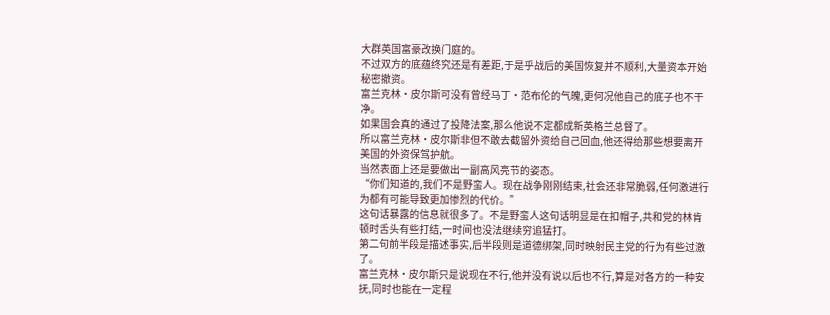大群英国富豪改换门庭的。
不过双方的底蕴终究还是有差距,于是乎战后的美国恢复并不顺利,大量资本开始秘密撤资。
富兰克林·皮尔斯可没有曾经马丁·范布伦的气魄,更何况他自己的底子也不干净。
如果国会真的通过了投降法案,那么他说不定都成新英格兰总督了。
所以富兰克林·皮尔斯非但不敢去截留外资给自己回血,他还得给那些想要离开美国的外资保驾护航。
当然表面上还是要做出一副高风亮节的姿态。
“你们知道的,我们不是野蛮人。现在战争刚刚结束,社会还非常脆弱,任何激进行为都有可能导致更加惨烈的代价。”
这句话暴露的信息就很多了。不是野蛮人这句话明显是在扣帽子,共和党的林肯顿时舌头有些打结,一时间也没法继续穷追猛打。
第二句前半段是描述事实,后半段则是道德绑架,同时映射民主党的行为有些过激了。
富兰克林·皮尔斯只是说现在不行,他并没有说以后也不行,算是对各方的一种安抚,同时也能在一定程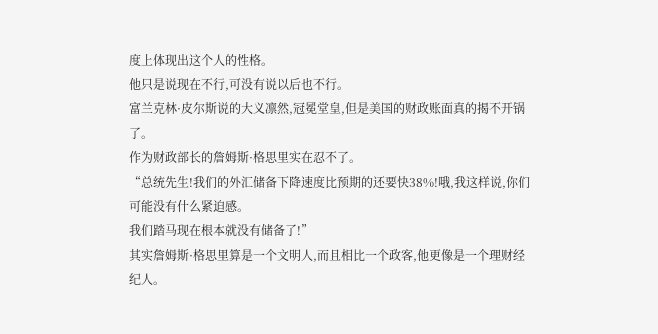度上体现出这个人的性格。
他只是说现在不行,可没有说以后也不行。
富兰克林·皮尔斯说的大义凛然,冠冕堂皇,但是美国的财政账面真的揭不开锅了。
作为财政部长的詹姆斯·格思里实在忍不了。
“总统先生!我们的外汇储备下降速度比预期的还要快38%!哦,我这样说,你们可能没有什么紧迫感。
我们踏马现在根本就没有储备了!”
其实詹姆斯·格思里算是一个文明人,而且相比一个政客,他更像是一个理财经纪人。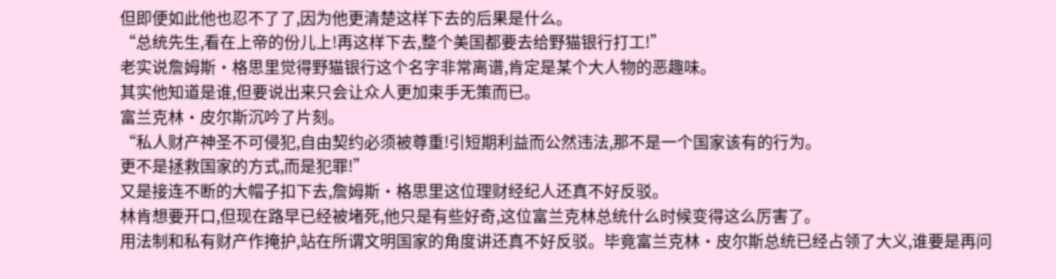但即便如此他也忍不了了,因为他更清楚这样下去的后果是什么。
“总统先生,看在上帝的份儿上!再这样下去,整个美国都要去给野猫银行打工!”
老实说詹姆斯·格思里觉得野猫银行这个名字非常离谱,肯定是某个大人物的恶趣味。
其实他知道是谁,但要说出来只会让众人更加束手无策而已。
富兰克林·皮尔斯沉吟了片刻。
“私人财产神圣不可侵犯,自由契约必须被尊重!引短期利益而公然违法,那不是一个国家该有的行为。
更不是拯救国家的方式,而是犯罪!”
又是接连不断的大帽子扣下去,詹姆斯·格思里这位理财经纪人还真不好反驳。
林肯想要开口,但现在路早已经被堵死,他只是有些好奇,这位富兰克林总统什么时候变得这么厉害了。
用法制和私有财产作掩护,站在所谓文明国家的角度讲还真不好反驳。毕竟富兰克林·皮尔斯总统已经占领了大义,谁要是再问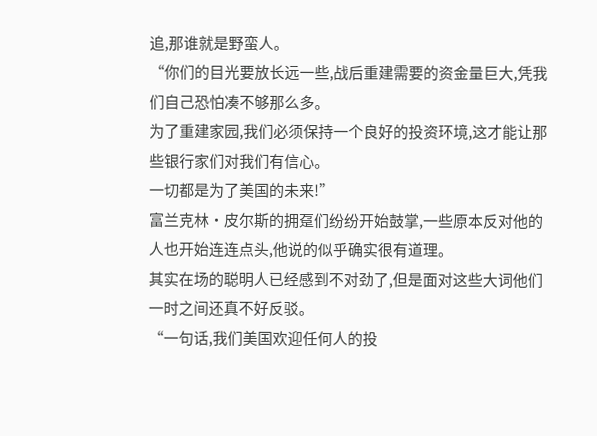追,那谁就是野蛮人。
“你们的目光要放长远一些,战后重建需要的资金量巨大,凭我们自己恐怕凑不够那么多。
为了重建家园,我们必须保持一个良好的投资环境,这才能让那些银行家们对我们有信心。
一切都是为了美国的未来!”
富兰克林·皮尔斯的拥趸们纷纷开始鼓掌,一些原本反对他的人也开始连连点头,他说的似乎确实很有道理。
其实在场的聪明人已经感到不对劲了,但是面对这些大词他们一时之间还真不好反驳。
“一句话,我们美国欢迎任何人的投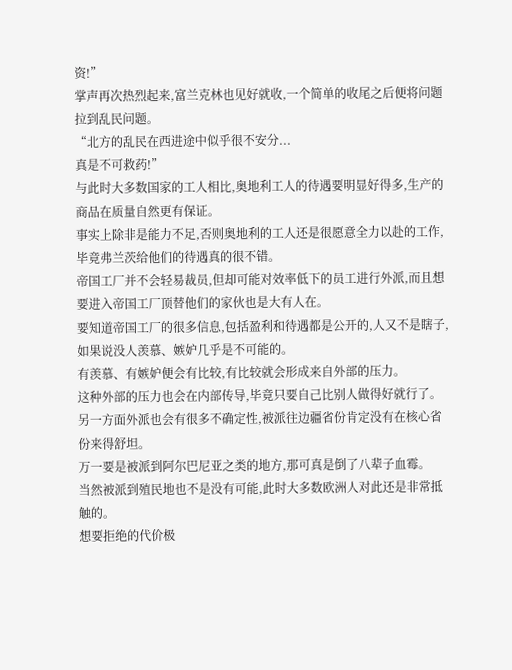资!”
掌声再次热烈起来,富兰克林也见好就收,一个简单的收尾之后便将问题拉到乱民问题。
“北方的乱民在西进途中似乎很不安分...
真是不可救药!”
与此时大多数国家的工人相比,奥地利工人的待遇要明显好得多,生产的商品在质量自然更有保证。
事实上除非是能力不足,否则奥地利的工人还是很愿意全力以赴的工作,毕竟弗兰茨给他们的待遇真的很不错。
帝国工厂并不会轻易裁员,但却可能对效率低下的员工进行外派,而且想要进入帝国工厂顶替他们的家伙也是大有人在。
要知道帝国工厂的很多信息,包括盈利和待遇都是公开的,人又不是瞎子,如果说没人羡慕、嫉妒几乎是不可能的。
有羡慕、有嫉妒便会有比较,有比较就会形成来自外部的压力。
这种外部的压力也会在内部传导,毕竟只要自己比别人做得好就行了。
另一方面外派也会有很多不确定性,被派往边疆省份肯定没有在核心省份来得舒坦。
万一要是被派到阿尔巴尼亚之类的地方,那可真是倒了八辈子血霉。
当然被派到殖民地也不是没有可能,此时大多数欧洲人对此还是非常抵触的。
想要拒绝的代价极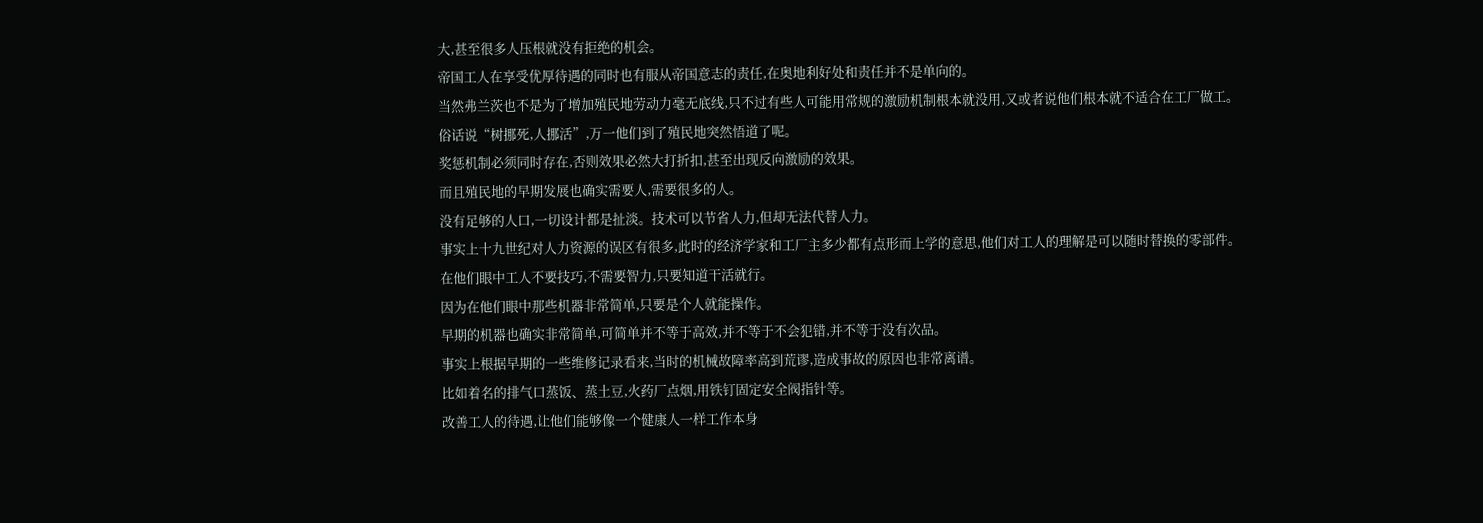大,甚至很多人压根就没有拒绝的机会。
帝国工人在享受优厚待遇的同时也有服从帝国意志的责任,在奥地利好处和责任并不是单向的。
当然弗兰茨也不是为了增加殖民地劳动力毫无底线,只不过有些人可能用常规的激励机制根本就没用,又或者说他们根本就不适合在工厂做工。
俗话说“树挪死,人挪活”,万一他们到了殖民地突然悟道了呢。
奖惩机制必须同时存在,否则效果必然大打折扣,甚至出现反向激励的效果。
而且殖民地的早期发展也确实需要人,需要很多的人。
没有足够的人口,一切设计都是扯淡。技术可以节省人力,但却无法代替人力。
事实上十九世纪对人力资源的误区有很多,此时的经济学家和工厂主多少都有点形而上学的意思,他们对工人的理解是可以随时替换的零部件。
在他们眼中工人不要技巧,不需要智力,只要知道干活就行。
因为在他们眼中那些机器非常简单,只要是个人就能操作。
早期的机器也确实非常简单,可简单并不等于高效,并不等于不会犯错,并不等于没有次品。
事实上根据早期的一些维修记录看来,当时的机械故障率高到荒谬,造成事故的原因也非常离谱。
比如着名的排气口蒸饭、蒸土豆,火药厂点烟,用铁钉固定安全阀指针等。
改善工人的待遇,让他们能够像一个健康人一样工作本身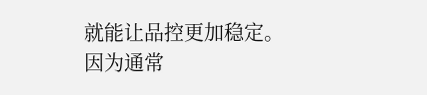就能让品控更加稳定。
因为通常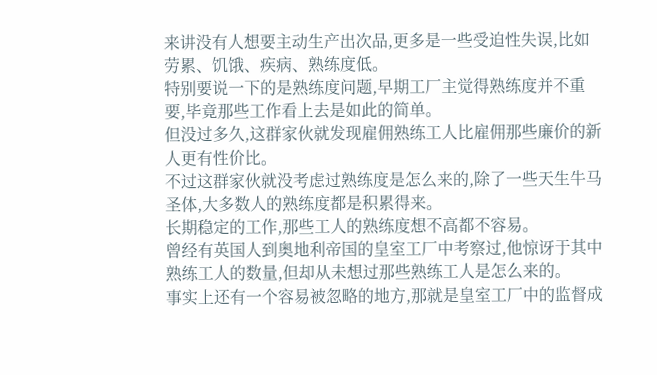来讲没有人想要主动生产出次品,更多是一些受迫性失误,比如劳累、饥饿、疾病、熟练度低。
特别要说一下的是熟练度问题,早期工厂主觉得熟练度并不重要,毕竟那些工作看上去是如此的简单。
但没过多久,这群家伙就发现雇佣熟练工人比雇佣那些廉价的新人更有性价比。
不过这群家伙就没考虑过熟练度是怎么来的,除了一些天生牛马圣体,大多数人的熟练度都是积累得来。
长期稳定的工作,那些工人的熟练度想不高都不容易。
曾经有英国人到奥地利帝国的皇室工厂中考察过,他惊讶于其中熟练工人的数量,但却从未想过那些熟练工人是怎么来的。
事实上还有一个容易被忽略的地方,那就是皇室工厂中的监督成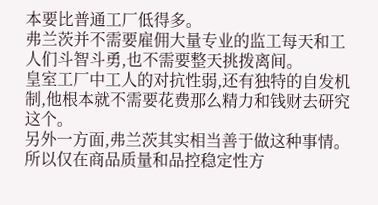本要比普通工厂低得多。
弗兰茨并不需要雇佣大量专业的监工每天和工人们斗智斗勇,也不需要整天挑拨离间。
皇室工厂中工人的对抗性弱,还有独特的自发机制,他根本就不需要花费那么精力和钱财去研究这个。
另外一方面,弗兰茨其实相当善于做这种事情。
所以仅在商品质量和品控稳定性方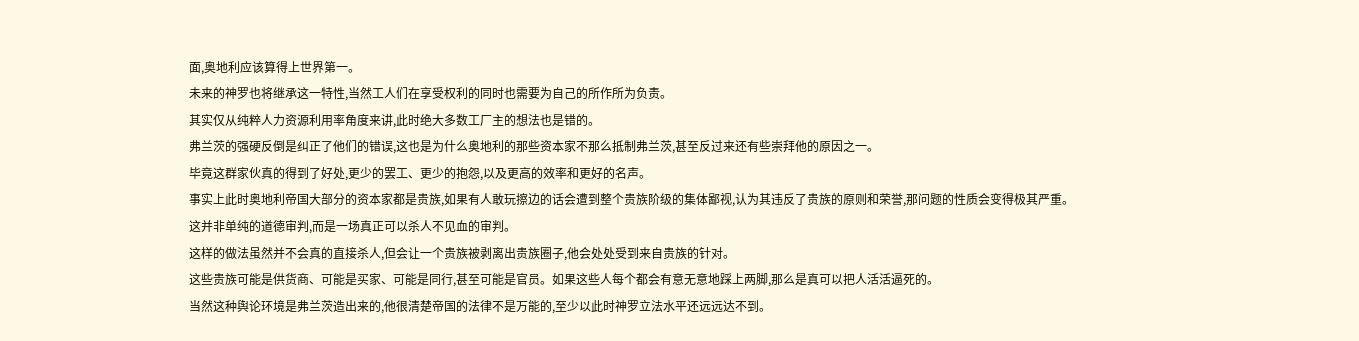面,奥地利应该算得上世界第一。
未来的神罗也将继承这一特性,当然工人们在享受权利的同时也需要为自己的所作所为负责。
其实仅从纯粹人力资源利用率角度来讲,此时绝大多数工厂主的想法也是错的。
弗兰茨的强硬反倒是纠正了他们的错误,这也是为什么奥地利的那些资本家不那么抵制弗兰茨,甚至反过来还有些崇拜他的原因之一。
毕竟这群家伙真的得到了好处,更少的罢工、更少的抱怨,以及更高的效率和更好的名声。
事实上此时奥地利帝国大部分的资本家都是贵族,如果有人敢玩擦边的话会遭到整个贵族阶级的集体鄙视,认为其违反了贵族的原则和荣誉,那问题的性质会变得极其严重。
这并非单纯的道德审判,而是一场真正可以杀人不见血的审判。
这样的做法虽然并不会真的直接杀人,但会让一个贵族被剥离出贵族圈子,他会处处受到来自贵族的针对。
这些贵族可能是供货商、可能是买家、可能是同行,甚至可能是官员。如果这些人每个都会有意无意地踩上两脚,那么是真可以把人活活逼死的。
当然这种舆论环境是弗兰茨造出来的,他很清楚帝国的法律不是万能的,至少以此时神罗立法水平还远远达不到。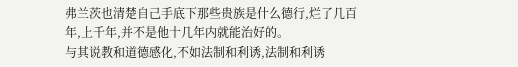弗兰茨也清楚自己手底下那些贵族是什么德行,烂了几百年,上千年,并不是他十几年内就能治好的。
与其说教和道德感化,不如法制和利诱,法制和利诱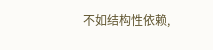不如结构性依赖,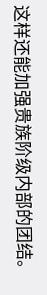这样还能加强贵族阶级内部的团结。